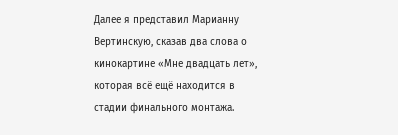Далее я представил Марианну Вертинскую, сказав два слова о кинокартине «Мне двадцать лет», которая всё ещё находится в стадии финального монтажа.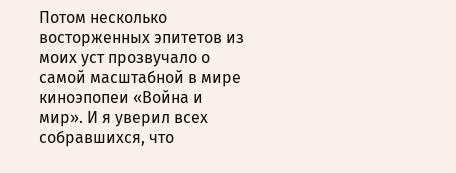Потом несколько восторженных эпитетов из моих уст прозвучало о самой масштабной в мире киноэпопеи «Война и мир». И я уверил всех собравшихся, что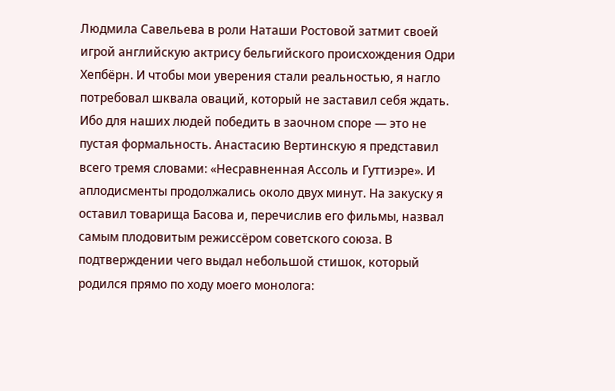Людмила Савельева в роли Наташи Ростовой затмит своей игрой английскую актрису бельгийского происхождения Одри Хепбёрн. И чтобы мои уверения стали реальностью, я нагло потребовал шквала оваций, который не заставил себя ждать. Ибо для наших людей победить в заочном споре — это не пустая формальность. Анастасию Вертинскую я представил всего тремя словами: «Несравненная Ассоль и Гуттиэре». И аплодисменты продолжались около двух минут. На закуску я оставил товарища Басова и, перечислив его фильмы, назвал самым плодовитым режиссёром советского союза. В подтверждении чего выдал небольшой стишок, который родился прямо по ходу моего монолога: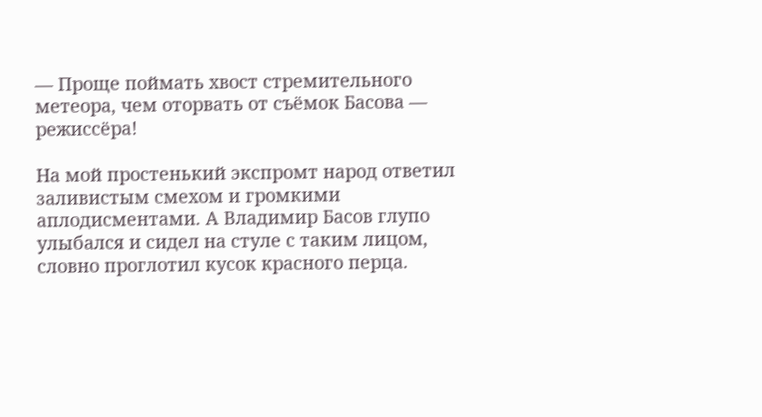— Проще поймать хвост стремительного метеора, чем оторвать от съёмок Басова — режиссёра!

На мой простенький экспромт народ ответил заливистым смехом и громкими аплодисментами. А Владимир Басов глупо улыбался и сидел на стуле с таким лицом, словно проглотил кусок красного перца.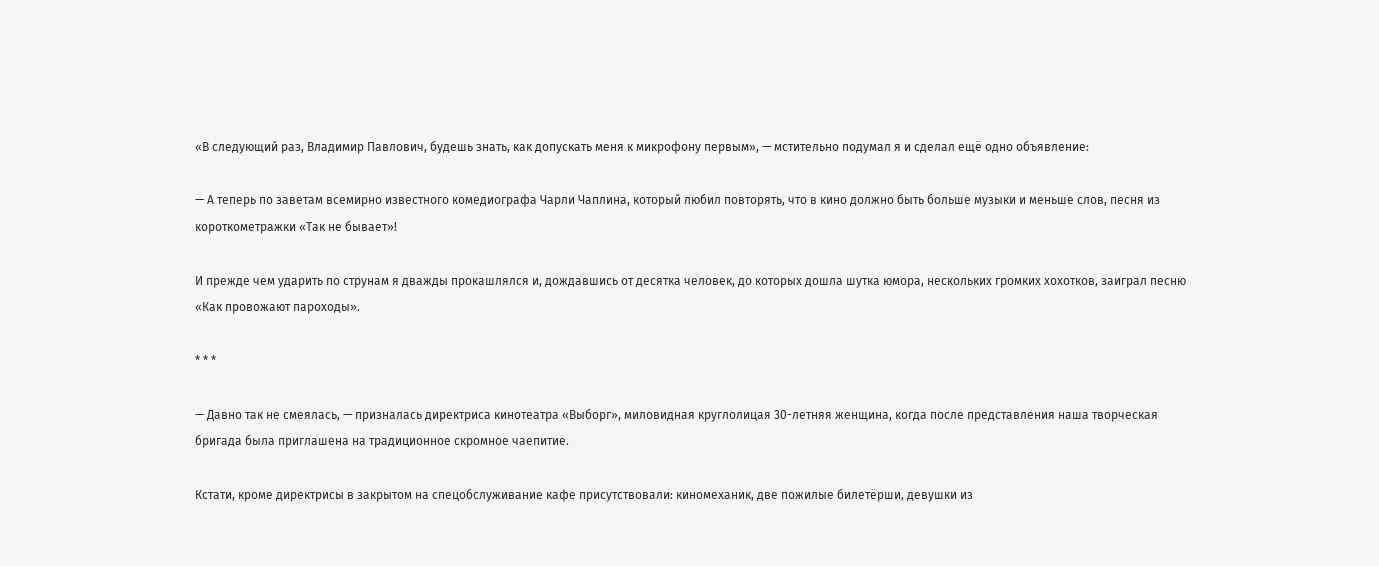«В следующий раз, Владимир Павлович, будешь знать, как допускать меня к микрофону первым», — мстительно подумал я и сделал ещё одно объявление:

— А теперь по заветам всемирно известного комедиографа Чарли Чаплина, который любил повторять, что в кино должно быть больше музыки и меньше слов, песня из короткометражки «Так не бывает»!

И прежде чем ударить по струнам я дважды прокашлялся и, дождавшись от десятка человек, до которых дошла шутка юмора, нескольких громких хохотков, заиграл песню «Как провожают пароходы».

* * *

— Давно так не смеялась, — призналась директриса кинотеатра «Выборг», миловидная круглолицая 30-летняя женщина, когда после представления наша творческая бригада была приглашена на традиционное скромное чаепитие.

Кстати, кроме директрисы в закрытом на спецобслуживание кафе присутствовали: киномеханик, две пожилые билетёрши, девушки из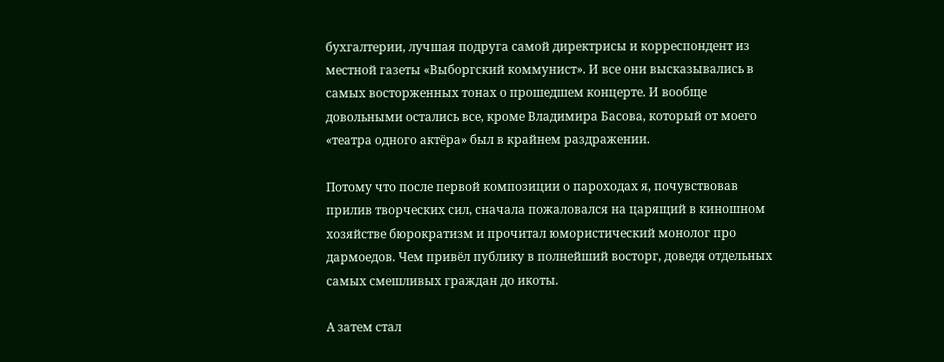бухгалтерии, лучшая подруга самой директрисы и корреспондент из местной газеты «Выборгский коммунист». И все они высказывались в самых восторженных тонах о прошедшем концерте. И вообще довольными остались все, кроме Владимира Басова, который от моего «театра одного актёра» был в крайнем раздражении.

Потому что после первой композиции о пароходах я, почувствовав прилив творческих сил, сначала пожаловался на царящий в киношном хозяйстве бюрократизм и прочитал юмористический монолог про дармоедов. Чем привёл публику в полнейший восторг, доведя отдельных самых смешливых граждан до икоты.

А затем стал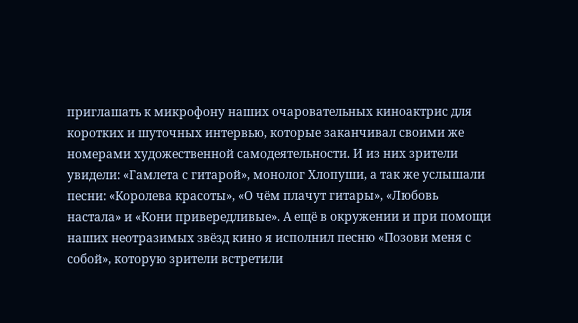приглашать к микрофону наших очаровательных киноактрис для коротких и шуточных интервью, которые заканчивал своими же номерами художественной самодеятельности. И из них зрители увидели: «Гамлета с гитарой», монолог Хлопуши, а так же услышали песни: «Королева красоты», «О чём плачут гитары», «Любовь настала» и «Кони привередливые». А ещё в окружении и при помощи наших неотразимых звёзд кино я исполнил песню «Позови меня с собой», которую зрители встретили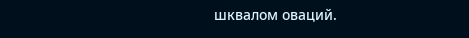шквалом оваций.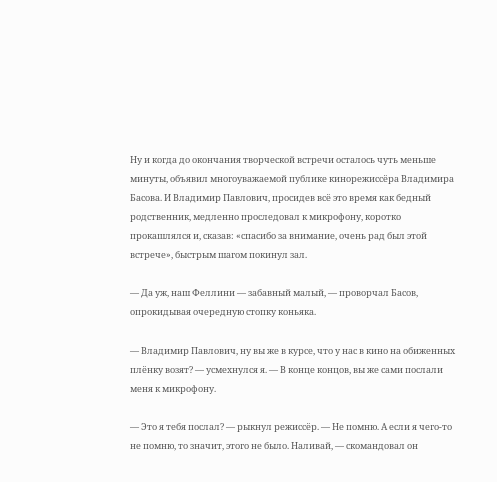Ну и когда до окончания творческой встречи осталось чуть меньше минуты, объявил многоуважаемой публике кинорежиссёра Владимира Басова. И Владимир Павлович, просидев всё это время как бедный родственник, медленно проследовал к микрофону, коротко прокашлялся и, сказав: «спасибо за внимание, очень рад был этой встрече», быстрым шагом покинул зал.

— Да уж, наш Феллини — забавный малый, — проворчал Басов, опрокидывая очередную стопку коньяка.

— Владимир Павлович, ну вы же в курсе, что у нас в кино на обиженных плёнку возят? — усмехнулся я. — В конце концов, вы же сами послали меня к микрофону.

— Это я тебя послал? — рыкнул режиссёр. — Не помню. А если я чего-то не помню, то значит, этого не было. Наливай, — скомандовал он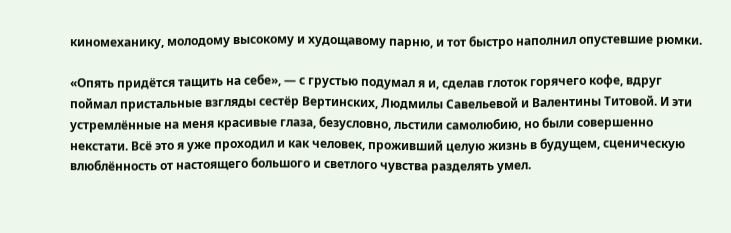киномеханику, молодому высокому и худощавому парню, и тот быстро наполнил опустевшие рюмки.

«Опять придётся тащить на себе», — с грустью подумал я и, сделав глоток горячего кофе, вдруг поймал пристальные взгляды сестёр Вертинских, Людмилы Савельевой и Валентины Титовой. И эти устремлённые на меня красивые глаза, безусловно, льстили самолюбию, но были совершенно некстати. Всё это я уже проходил и как человек, проживший целую жизнь в будущем, сценическую влюблённость от настоящего большого и светлого чувства разделять умел.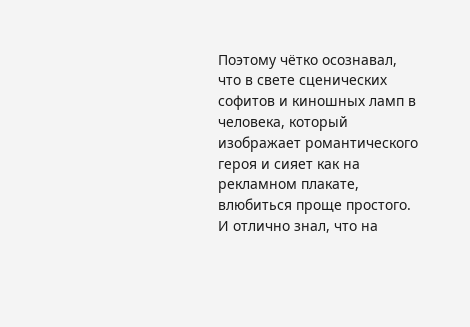Поэтому чётко осознавал, что в свете сценических софитов и киношных ламп в человека, который изображает романтического героя и сияет как на рекламном плакате, влюбиться проще простого. И отлично знал, что на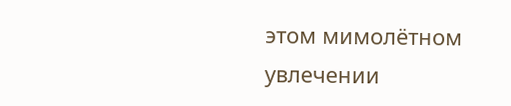этом мимолётном увлечении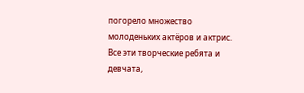погорело множество молоденьких актёров и актрис. Все эти творческие ребята и девчата,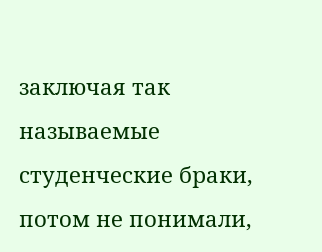заключая так называемые студенческие браки, потом не понимали,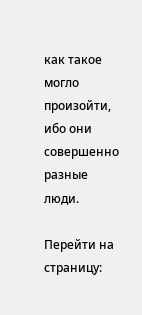как такое могло произойти, ибо они совершенно разные люди.

Перейти на страницу: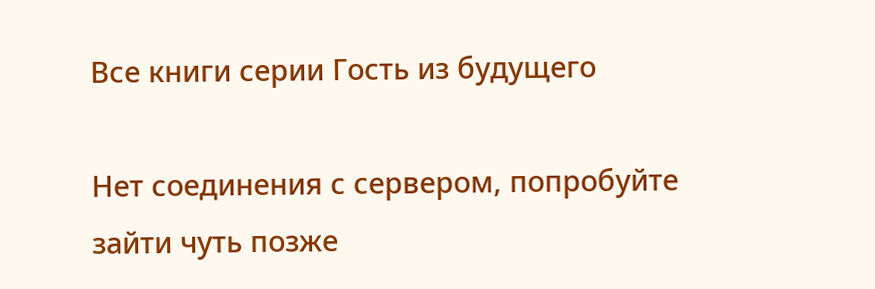Все книги серии Гость из будущего

Нет соединения с сервером, попробуйте зайти чуть позже